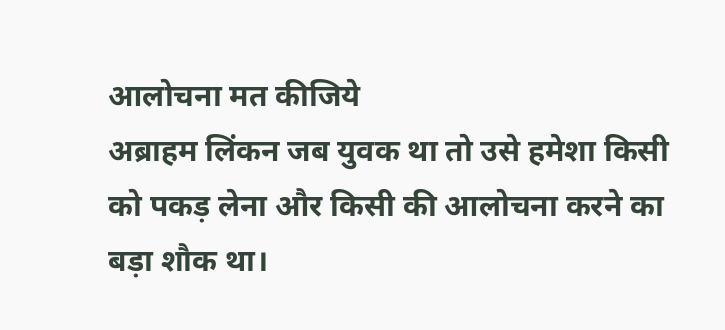आलोचना मत कीजिये
अब्राहम लिंकन जब युवक था तो उसे हमेशा किसी को पकड़ लेना और किसी की आलोचना करने का बड़ा शौक था।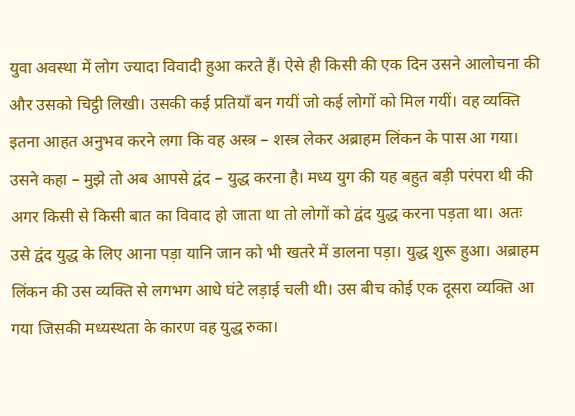युवा अवस्था में लोग ज्यादा विवादी हुआ करते हैं। ऐसे ही किसी की एक दिन उसने आलोचना की और उसको चिट्ठी लिखी। उसकी कई प्रतियाँ बन गयीं जो कई लोगों को मिल गयीं। वह व्यक्ति इतना आहत अनुभव करने लगा कि वह अस्त्र – शस्त्र लेकर अब्राहम लिंकन के पास आ गया। उसने कहा – मुझे तो अब आपसे द्वंद – युद्ध करना है। मध्य युग की यह बहुत बड़ी परंपरा थी की अगर किसी से किसी बात का विवाद हो जाता था तो लोगों को द्वंद युद्ध करना पड़ता था। अतः उसे द्वंद युद्ध के लिए आना पड़ा यानि जान को भी खतरे में डालना पड़ा। युद्ध शुरू हुआ। अब्राहम लिंकन की उस व्यक्ति से लगभग आधे घंटे लड़ाई चली थी। उस बीच कोई एक दूसरा व्यक्ति आ गया जिसकी मध्यस्थता के कारण वह युद्ध रुका।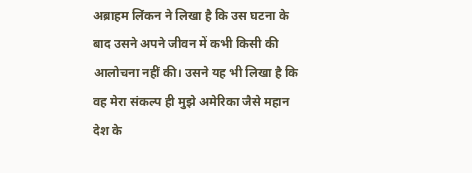अब्राहम लिंकन ने लिखा है कि उस घटना के बाद उसने अपने जीवन में कभी किसी की आलोचना नहीं की। उसने यह भी लिखा है कि वह मेरा संकल्प ही मुझे अमेरिका जैसे महान देश के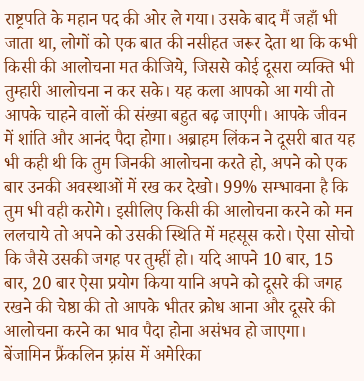राष्ट्रपति के महान पद की ओर ले गया। उसके बाद मैं जहाँ भी जाता था, लोगों को एक बात की नसीहत जरूर देता था कि कभी किसी की आलोचना मत कीजिये, जिससे कोई दूसरा व्यक्ति भी तुम्हारी आलोचना न कर सके। यह कला आपको आ गयी तो आपके चाहने वालों की संख्या बहुत बढ़ जाएगी। आपके जीवन में शांति और आनंद पैदा होगा। अब्राहम लिंकन ने दूसरी बात यह भी कही थी कि तुम जिनकी आलोचना करते हो, अपने को एक बार उनकी अवस्थाओं में रख कर देखो। 99% सम्भावना है कि तुम भी वही करोगे। इसीलिए किसी की आलोचना करने को मन ललचाये तो अपने को उसकी स्थिति में महसूस करो। ऐसा सोचो कि जैसे उसकी जगह पर तुम्हीं हो। यदि आपने 10 बार, 15 बार, 20 बार ऐसा प्रयोग किया यानि अपने को दूसरे की जगह रखने की चेष्ठा की तो आपके भीतर क्रोध आना और दूसरे की आलोचना करने का भाव पैदा होना असंभव हो जाएगा।
बेंजामिन फ्रैंकलिन फ़्रांस में अमेरिका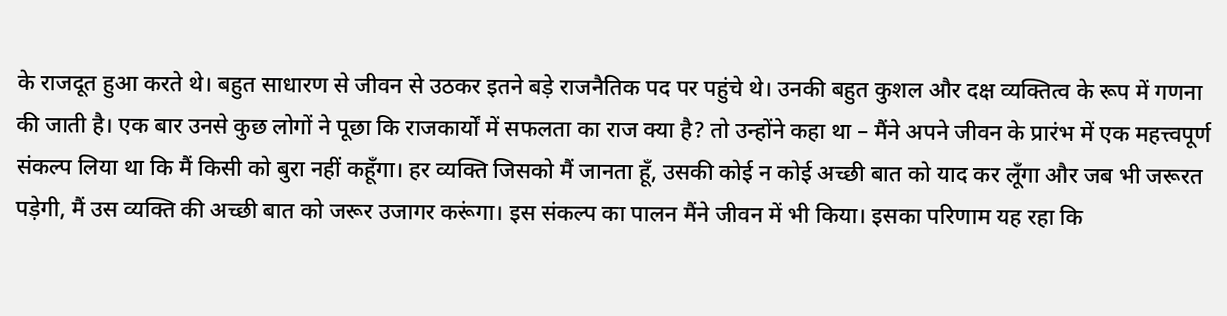के राजदूत हुआ करते थे। बहुत साधारण से जीवन से उठकर इतने बड़े राजनैतिक पद पर पहुंचे थे। उनकी बहुत कुशल और दक्ष व्यक्तित्व के रूप में गणना की जाती है। एक बार उनसे कुछ लोगों ने पूछा कि राजकार्यों में सफलता का राज क्या है? तो उन्होंने कहा था – मैंने अपने जीवन के प्रारंभ में एक महत्त्वपूर्ण संकल्प लिया था कि मैं किसी को बुरा नहीं कहूँगा। हर व्यक्ति जिसको मैं जानता हूँ, उसकी कोई न कोई अच्छी बात को याद कर लूँगा और जब भी जरूरत पड़ेगी, मैं उस व्यक्ति की अच्छी बात को जरूर उजागर करूंगा। इस संकल्प का पालन मैंने जीवन में भी किया। इसका परिणाम यह रहा कि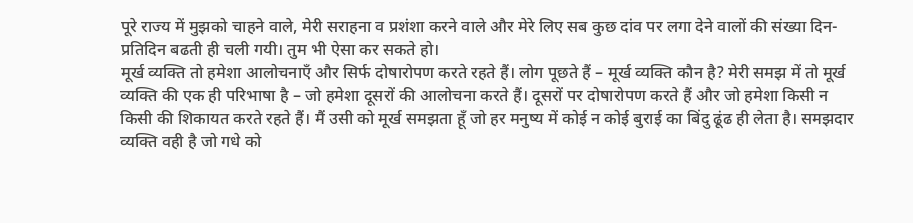पूरे राज्य में मुझको चाहने वाले, मेरी सराहना व प्रशंशा करने वाले और मेरे लिए सब कुछ दांव पर लगा देने वालों की संख्या दिन-प्रतिदिन बढती ही चली गयी। तुम भी ऐसा कर सकते हो।
मूर्ख व्यक्ति तो हमेशा आलोचनाएँ और सिर्फ दोषारोपण करते रहते हैं। लोग पूछते हैं – मूर्ख व्यक्ति कौन है? मेरी समझ में तो मूर्ख व्यक्ति की एक ही परिभाषा है – जो हमेशा दूसरों की आलोचना करते हैं। दूसरों पर दोषारोपण करते हैं और जो हमेशा किसी न किसी की शिकायत करते रहते हैं। मैं उसी को मूर्ख समझता हूँ जो हर मनुष्य में कोई न कोई बुराई का बिंदु ढूंढ ही लेता है। समझदार व्यक्ति वही है जो गधे को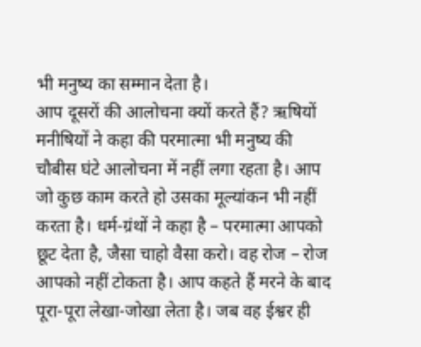भी मनुष्य का सम्मान देता है।
आप दूसरों की आलोचना क्यों करते हैं? ऋषियों मनीषियों ने कहा की परमात्मा भी मनुष्य की चौबीस घंटे आलोचना में नहीं लगा रहता है। आप जो कुछ काम करते हो उसका मूल्यांकन भी नहीं करता है। धर्म-ग्रंथों ने कहा है – परमात्मा आपको छूट देता है, जैसा चाहो वैसा करो। वह रोज – रोज आपको नहीं टोकता है। आप कहते हैं मरने के बाद पूरा-पूरा लेखा-जोखा लेता है। जब वह ईश्वर ही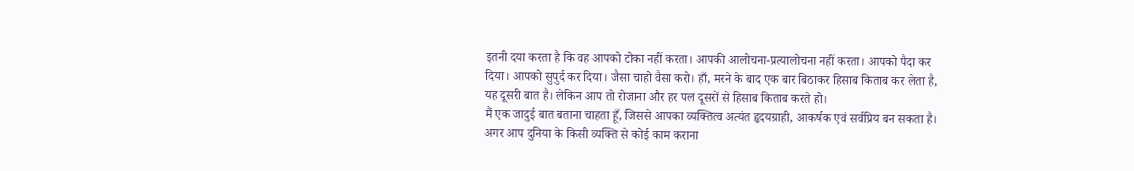इतनी दया करता है कि वह आपको टोका नहीं करता। आपकी आलोचना-प्रत्यालोचना नहीं करता। आपको पैदा कर दिया। आपको सुपुर्द कर दिया। जैसा चाहो वैसा करो। हाँ, मरने के बाद एक बार बिठाकर हिसाब किताब कर लेता है, यह दूसरी बात है। लेकिन आप तो रोजाना और हर पल दूसरों से हिसाब किताब करते हो।
मैं एक जादुई बात बताना चाहता हूँ, जिससे आपका व्यक्तित्व अत्यंत हृदयग्राही, आकर्षक एवं सर्वप्रिय बन सकता है। अगर आप दुनिया के किसी व्यक्ति से कोई काम कराना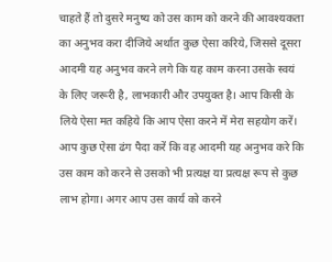चाहते हैं तो दुसरे मनुष्य को उस काम को करने की आवश्यकता का अनुभव करा दीजिये अर्थात कुछ ऐसा करिये, जिससे दूसरा आदमी यह अनुभव करने लगे कि यह काम करना उसके स्वयं के लिए जरूरी है, लाभकारी और उपयुक्त है। आप किसी के लिये ऐसा मत कहिये कि आप ऐसा करने में मेरा सहयोग करें। आप कुछ ऐसा ढंग पैदा करें कि वह आदमी यह अनुभव करे कि उस काम को करने से उसको भी प्रत्यक्ष या प्रत्यक्ष रूप से कुछ लाभ होगा। अगर आप उस कार्य को करने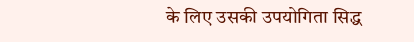के लिए उसकी उपयोगिता सिद्ध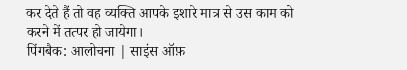कर देते हैं तो वह व्यक्ति आपके इशारे मात्र से उस काम को करने में तत्पर हो जायेगा।
पिंगबैक: आलोचना | साइंस ऑफ़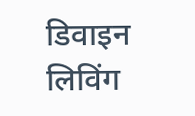डिवाइन लिविंग